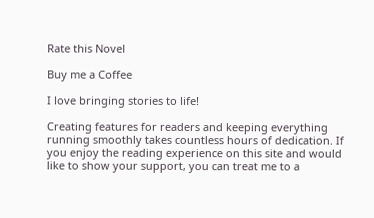Rate this Novel

Buy me a Coffee

I love bringing stories to life!

Creating features for readers and keeping everything running smoothly takes countless hours of dedication. If you enjoy the reading experience on this site and would like to show your support, you can treat me to a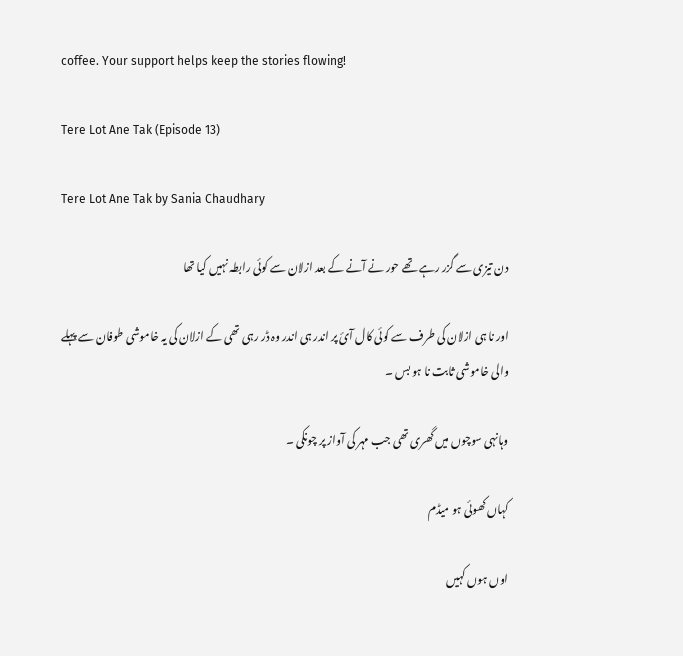coffee. Your support helps keep the stories flowing!

Tere Lot Ane Tak (Episode 13)

Tere Lot Ane Tak by Sania Chaudhary

دن تیزی سے گزر رہے تھے حور نے آنے کے بعد ازلان سے کوئی رابطہ نہیں کیا تھا

اور نا ہی ازلان کی طرف سے کوئی کال آئ پر اندر ہی اندر وہ ڈر رہی تھی کے ازلان کی یہ خاموشی طوفان سے پہلے والی خاموشی ثابت نا ہو بس ۔

وہانہی سوچوں میں گھری تھی جب مہر کی آواز پر چونکی ۔

کہاں کھوئی ہو میڈم

اوں ہوں کہیں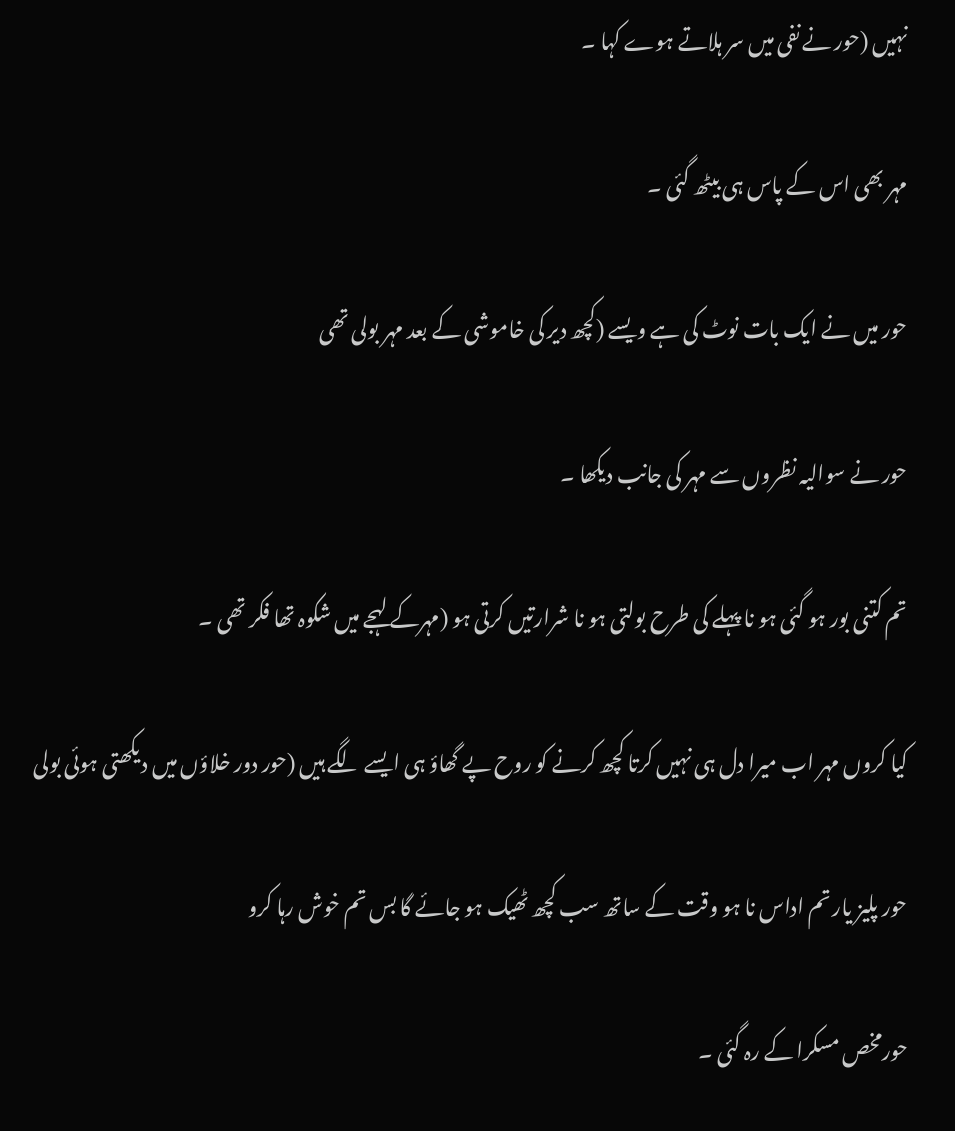نہیں (حور نے نفی میں سر ہلاتے ہوے کہا ۔

مہر بھی اس کے پاس ہی بیٹھ گئی ۔

حور میں نے ایک بات نوٹ کی ہے ویسے (کچھ دیر کی خاموشی کے بعد مہر بولی تھی

حور نے سوالیہ نظروں سے مہر کی جانب دیکھا ۔

تم کتنی بور ہو گئی ہو نا پہلے کی طرح بولتی ہو نا شرارتیں کرتی ہو (مہرکے لہجے میں شکوہ تھا فکر تھی ۔

کیا کروں مہر اب میرا دل ہی نہیں کرتا کچھ کرنے کو روح پے گھاؤ ہی ایسے لگے ہیں (حور دور خلاؤں میں دیکھتی ہوئی بولی

حور پلیز یار تم اداس نا ہو وقت کے ساتھ سب کچھ ٹھیک ہو جائے گا بس تم خوش رہا کرو

حورمخص مسکرا کے رہ گئی ۔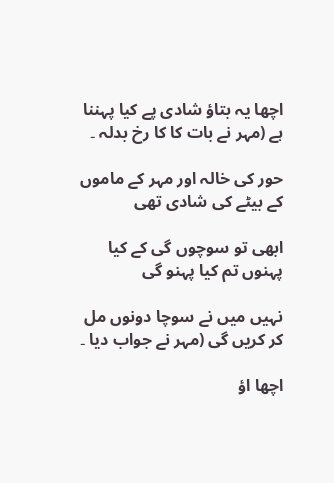اچھا یہ بتاؤ شادی پے کیا پہننا ہے (مہر نے بات کا کا رخ بدلہ ۔

حور کی خالہ اور مہر کے ماموں کے بیٹے کی شادی تھی

ابھی تو سوچوں گی کے کیا پہنوں تم کیا پہنو گی

نہیں میں نے سوچا دونوں مل کر کریں گی (مہر نے جواب دیا ۔

اچھا اؤ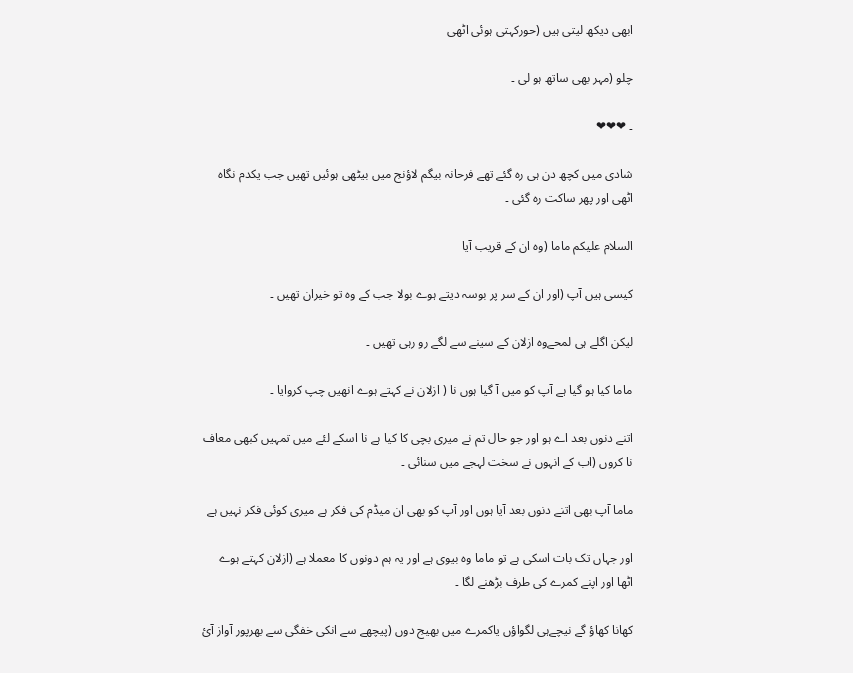ابھی دیکھ لیتی ہیں (حورکہتی ہوئی اٹھی

چلو (مہر بھی ساتھ ہو لی ۔

۔ ❤❤❤

شادی میں کچھ دن ہی رہ گئے تھے فرحانہ بیگم لاؤنج میں بیٹھی ہوئیں تھیں جب یکدم نگاہ اٹھی اور پھر ساکت رہ گئی ۔

السلام عليكم ماما (وہ ان کے قریب آیا

کیسی ہیں آپ (اور ان کے سر پر بوسہ دیتے ہوے بولا جب کے وہ تو خیران تھیں ۔

لیکن اگلے ہی لمحےوہ ازلان کے سینے سے لگے رو رہی تھیں ۔

ماما کیا ہو گیا ہے آپ کو میں آ گیا ہوں نا ( ازلان نے کہتے ہوے انھیں چپ کروایا ۔

اتنے دنوں بعد اے ہو اور جو حال تم نے میری بچی کا کیا ہے نا اسکے لئے میں تمہیں کبھی معاف نا کروں (اب کے انہوں نے سخت لہجے میں سنائی ۔

ماما آپ بھی اتنے دنوں بعد آیا ہوں اور آپ کو بھی ان میڈم کی فکر ہے میری کوئی فکر نہیں ہے

اور جہاں تک بات اسکی ہے تو ماما وہ بیوی ہے اور یہ ہم دونوں کا معملا ہے (ازلان کہتے ہوے اٹھا اور اپنے کمرے کی طرف بڑھنے لگا ۔

کھانا کھاؤ گے نیچےہی لگواؤں یاکمرے میں بھیج دوں (پیچھے سے انکی خفگی سے بھرپور آواز آئ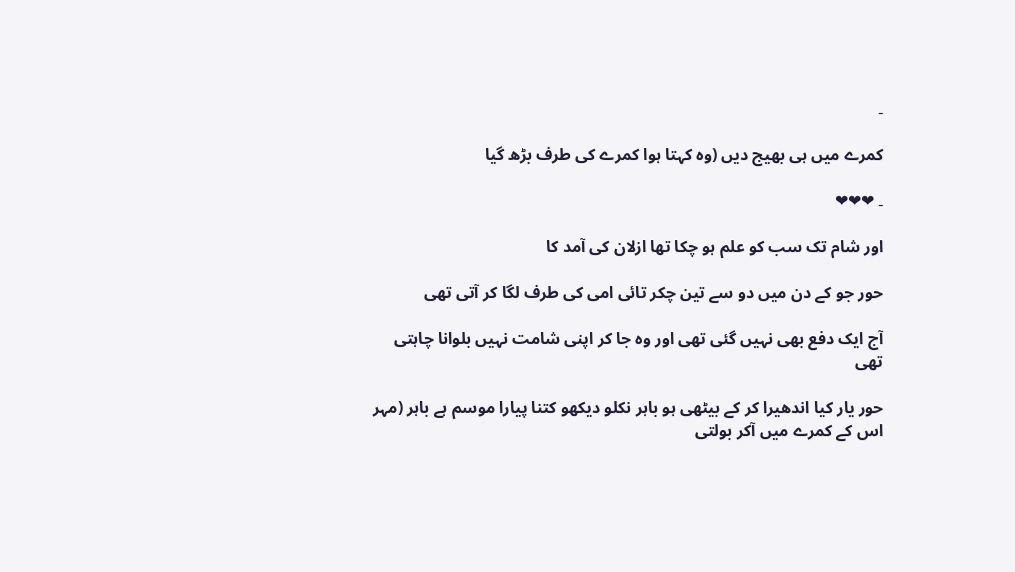۔

کمرے میں ہی بھیج دیں (وہ کہتا ہوا کمرے کی طرف بڑھ گیا

۔ ❤❤❤

اور شام تک سب کو علم ہو چکا تھا ازلان کی آمد کا

حور جو کے دن میں دو سے تین چکر تائی امی کی طرف لگا کر آتی تھی

آج ایک دفع بھی نہیں گئی تھی اور وہ جا کر اپنی شامت نہیں بلوانا چاہتی تھی

حور یار کیا اندھیرا کر کے بیٹھی ہو باہر نکلو دیکھو کتنا پیارا موسم ہے باہر (مہر اس کے کمرے میں آکر بولتی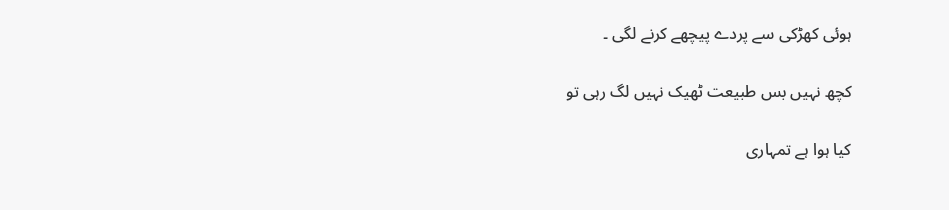ہوئی کھڑکی سے پردے پیچھے کرنے لگی ۔

کچھ نہیں بس طبیعت ٹھیک نہیں لگ رہی تو

کیا ہوا ہے تمہاری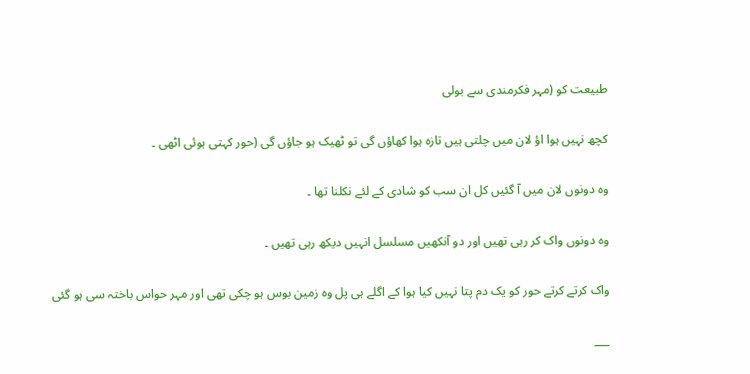طبیعت کو (مہر فکرمندی سے بولی

کچھ نہیں ہوا اؤ لان میں چلتی ہیں تازہ ہوا کھاؤں گی تو ٹھیک ہو جاؤں گی (حور کہتی ہوئی اٹھی ۔

وہ دونوں لان میں آ گئیں کل ان سب کو شادی کے لئے نکلنا تھا ۔

وہ دونوں واک کر رہی تھیں اور دو آنکھیں مسلسل انہیں دیکھ رہی تھیں ۔

واک کرتے کرتے حور کو یک دم پتا نہیں کیا ہوا کے اگلے ہی پل وہ زمین بوس ہو چکی تھی اور مہر حواس باختہ سی ہو گئی

___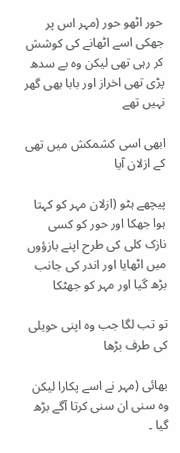حور اٹھو حور (مہر اس پر جھکی اسے اٹھانے کی کوشش کر رہی تھی لیکن وہ بے سدھ پڑی تھی اخراز اور بابا بھی گھر نہیں تھے

ابھی اسی کشمکش میں تھی کے ازلان آیا

پیچھے ہٹو (ازلان مہر کو کہتا ہوا جھکا اور حور کو کسی نازک کلی کی طرح اپنے بازؤوں میں اٹھایا اور اندر کی جانب بڑھ گیا اور مہر کو جھٹکا

تو تب لگا جب وہ اپنی حویلی کی طرف بڑھا

بھائی (مہر نے اسے پکارا لیکن وہ سنی ان سنی کرتا آگے بڑھ گیا ۔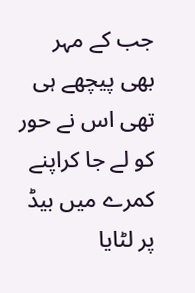جب کے مہر بھی پیچھے ہی تھی اس نے حور کو لے جا کراپنے کمرے میں بیڈ پر لٹایا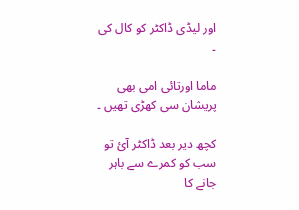اور لیڈی ڈاکٹر کو کال کی ۔

ماما اورتائی امی بھی پریشان سی کھڑی تھیں ۔

کچھ دیر بعد ڈاکٹر آئ تو سب کو کمرے سے باہر جانے کا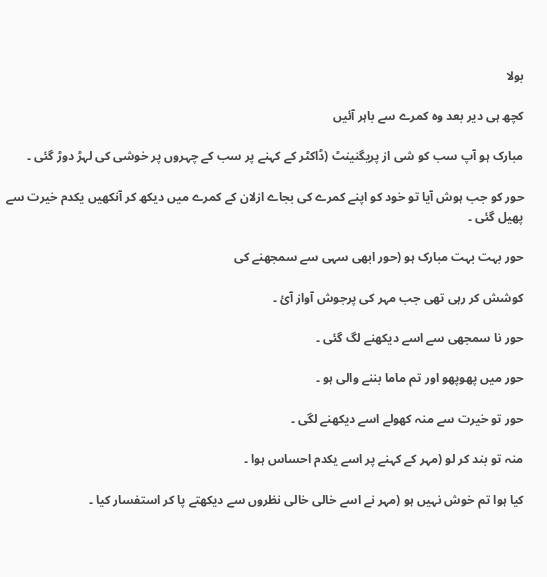بولا

کچھ ہی دیر بعد وہ کمرے سے باہر آئیں

مبارک ہو آپ سب کو شی از پریگنینٹ (ڈاکٹر کے کہنے پر سب کے چہروں پر خوشی کی لہڑ دوڑ گئی ۔

حور کو جب ہوش آیا تو خود کو اپنے کمرے کی بجاے ازلان کے کمرے میں دیکھ کر آنکھیں یکدم خیرت سے پھیل گئی ۔

حور بہت بہت مبارک ہو (حور ابھی سہی سے سمجھنے کی

کوشش کر رہی تھی جب مہر کی پرجوش آواز آئ ۔

حور نا سمجھی سے اسے دیکھنے لگ گئی ۔

حور میں پھوپھو اور تم ماما بننے والی ہو ۔

حور تو خیرت سے منہ کھولے اسے دیکھنے لگی ۔

منہ تو بند کر لو (مہر کے کہنے پر اسے یکدم احساس ہوا ۔

کیا ہوا تم خوش نہیں ہو (مہر نے اسے خالی خالی نظروں سے دیکھتے پا کر استفسار کیا ۔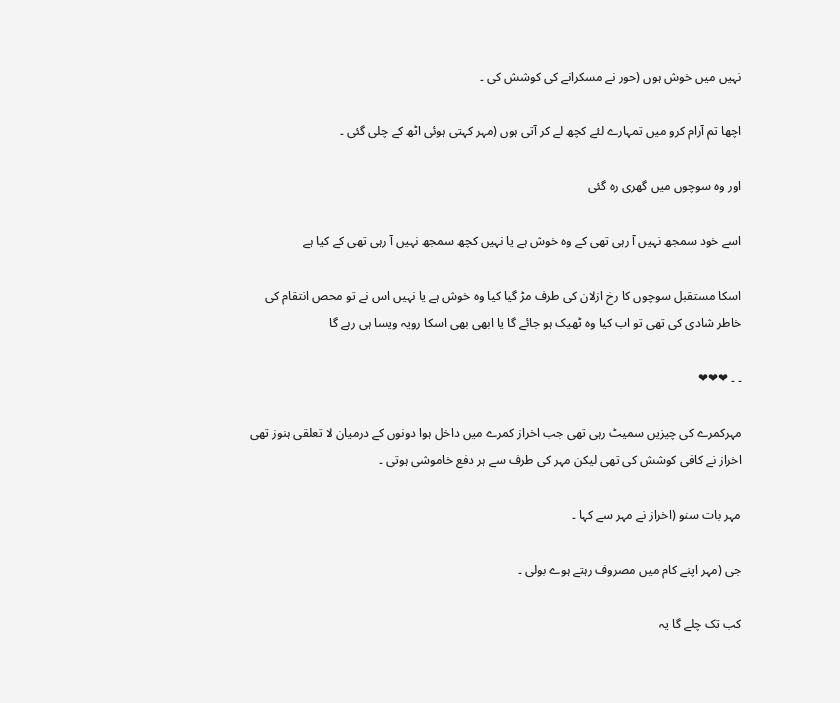نہیں میں خوش ہوں (حور نے مسکرانے کی کوشش کی ۔

اچھا تم آرام کرو میں تمہارے لئے کچھ لے کر آتی ہوں (مہر کہتی ہوئی اٹھ کے چلی گئی ۔

اور وہ سوچوں میں گھری رہ گئی

اسے خود سمجھ نہیں آ رہی تھی کے وہ خوش ہے یا نہیں کچھ سمجھ نہیں آ رہی تھی کے کیا ہے

اسکا مستقبل سوچوں کا رخ ازلان کی طرف مڑ گیا کیا وہ خوش ہے یا نہیں اس نے تو محص انتقام کی خاطر شادی کی تھی تو اب کیا وہ ٹھیک ہو جائے گا یا ابھی بھی اسکا رویہ ویسا ہی رہے گا

۔ ۔ ❤❤❤

مہرکمرے کی چیزیں سمیٹ رہی تھی جب اخراز کمرے میں داخل ہوا دونوں کے درمیان لا تعلقی ہنوز تھی اخراز نے کافی کوشش کی تھی لیکن مہر کی طرف سے ہر دفع خاموشی ہوتی ۔

مہر بات سنو (اخراز نے مہر سے کہا ۔

جی (مہر اپنے کام میں مصروف رہتے ہوے بولی ۔

کب تک چلے گا یہ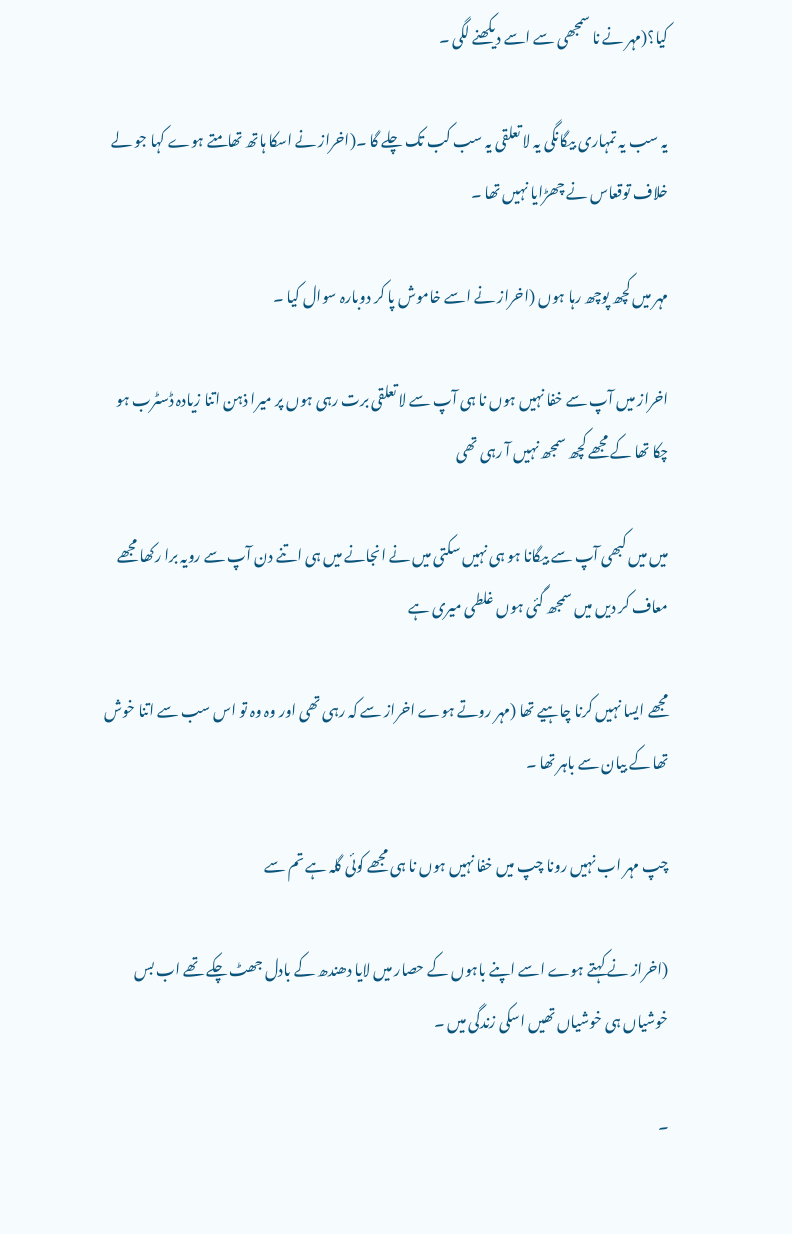کیا؟(مہر نے نا سمجھی سے اسے دیکھنے لگی ۔

یہ سب یہ تمہاری بیگانگی یہ لا تعلقی یہ سب کب تک چلے گا ۔(اخراز نے اسکا ہاتھ تھامتے ہوے کہا جو لے خلاف توقعاس نے چھڑایا نہیں تھا ۔

مہر میں کچھ پوچھ رہا ہوں (اخراز نے اسے خاموش پا کر دوبارہ سوال کیا ۔

اخراز میں آپ سے خفا نہیں ہوں نا ہی آپ سے لا تعلقی برت رہی ہوں پر میرا ذہن اتنا زیادہ ڈسٹرب ہو چکا تھا کے مجھے کچھ سمجھ نہیں آ رہی تھی

میں میں کبھی آپ سے بیگانا ہو ہی نہیں سکتی میں نے انجانے میں ہی اتنے دن آپ سے رویہ برا رکھا مجھے معاف کر دیں میں سمجھ گئی ہوں غلطی میری ہے

مجھے ایسا نہیں کرنا چاہیے تھا (مہر روتے ہوے اخراز سے کہ رہی تھی اور وہ وہ تو اس سب سے اتنا خوش تھا کے بیان سے باہر تھا ۔

چپ مہر اب نہیں رونا چپ میں خفا نہیں ہوں نا ہی مجھے کوئی گلہ ہے تم سے

(اخراز نے کہتے ہوے اسے اپنے باہوں کے حصار میں لایا دھندھ کے بادل جھٹ چکے تھے اب بس خوشیاں ہی خوشیاں تھیں اسکی زندگی میں ۔

۔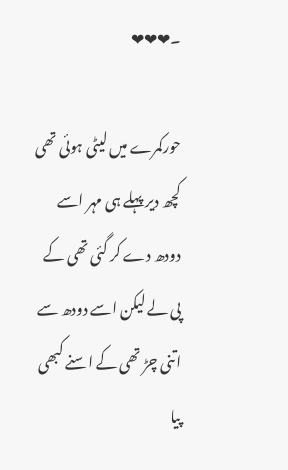۔❤❤❤

حورکمرے میں لیٹی ہوئی تھی کچھ دیر پہلے ہی مہر اسے دودھ دے کر گئی تھی کے پی لے لیکن اسے دودھ سے اتنی چڑ تھی کے اسنے کبھی پیا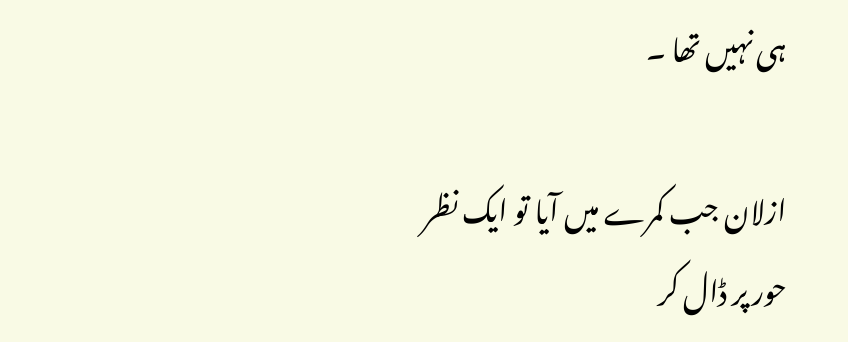ہی نہیں تھا ۔

ازلان جب کمرے میں آیا تو ایک نظر حور پر ڈال کر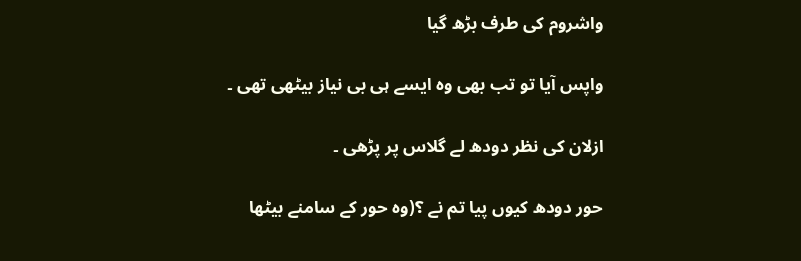واشروم کی طرف بڑھ گیا

واپس آیا تو تب بھی وہ ایسے ہی بی نیاز بیٹھی تھی ۔

ازلان کی نظر دودھ لے گلاس پر پڑھی ۔

حور دودھ کیوں پیا تم نے ؟(وہ حور کے سامنے بیٹھا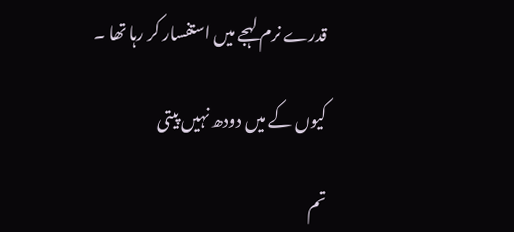قدرے نرم لہجے میں استفسار کر رہا تھا ۔

کیوں کے میں دودھ نہیں پیتی

تم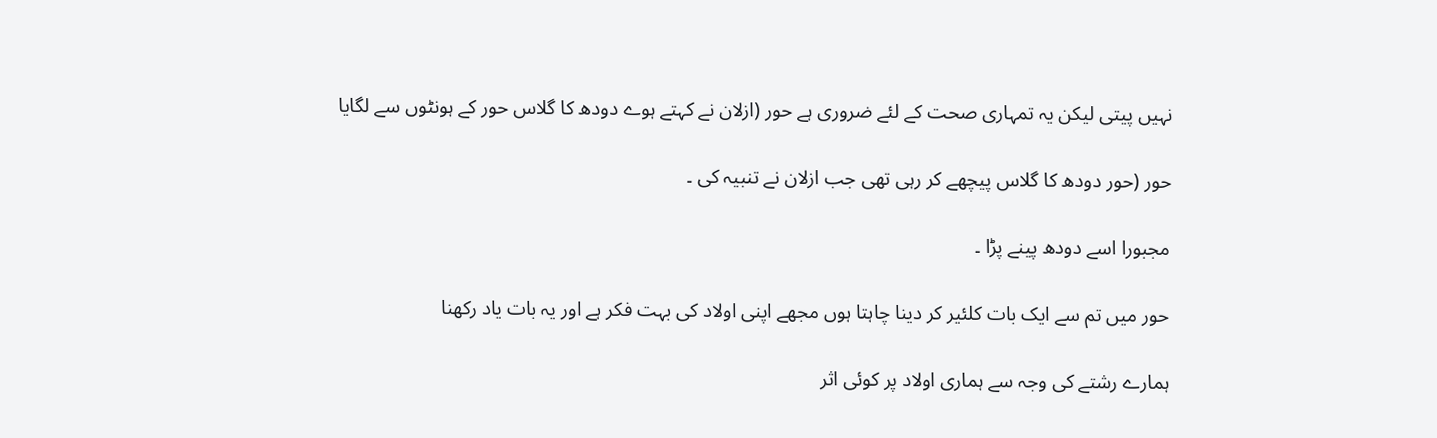نہیں پیتی لیکن یہ تمہاری صحت کے لئے ضروری ہے حور (ازلان نے کہتے ہوے دودھ کا گلاس حور کے ہونٹوں سے لگایا

حور (حور دودھ کا گلاس پیچھے کر رہی تھی جب ازلان نے تنبیہ کی ۔

مجبورا اسے دودھ پینے پڑا ۔

حور میں تم سے ایک بات کلئیر کر دینا چاہتا ہوں مجھے اپنی اولاد کی بہت فکر ہے اور یہ بات یاد رکھنا

ہمارے رشتے کی وجہ سے ہماری اولاد پر کوئی اثر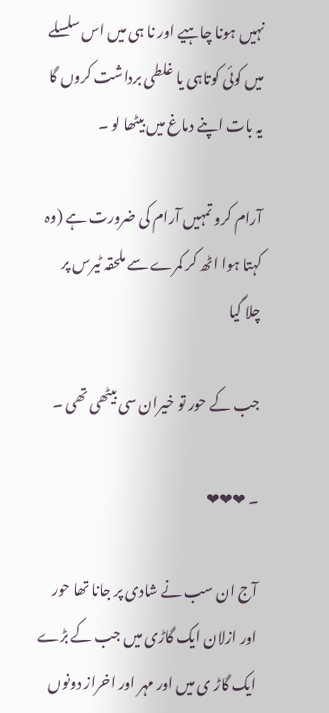نہیں ہونا چاہیے اور نا ہی میں اس سلسلے میں کوئی کوتاہی یا غلطی برداشت کروں گا یہ بات اپنے دماغ میں بیٹھا لو ۔

آرام کرو تمہیں آرام کی ضرورت ہے (وہ کہتا ہوا اٹھ کر کمرے سے ملحقہ ٹیرس پر چلا گیا

جب کے حور تو خیران سی بیٹھی تھی ۔

۔ ❤❤❤

آج ان سب نے شادی پر جانا تھا حور اور ازلان ایک گاڑی میں جب کے بڑے ایک گاڑ ی میں اور مہر اور اخراز دونوں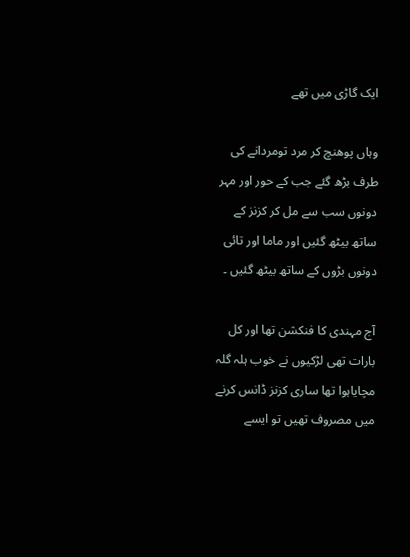ایک گاڑی میں تھے

وہاں پوھنچ کر مرد تومردانے کی طرف بڑھ گئے جب کے حور اور مہر دونوں سب سے مل کر کزنز کے ساتھ بیٹھ گئیں اور ماما اور تائی دونوں بڑوں کے ساتھ بیٹھ گئیں ۔

آج مہندی کا فنکشن تھا اور کل بارات تھی لڑکیوں نے خوب ہلہ گلہ مچایاہوا تھا ساری کزنز ڈانس کرنے میں مصروف تھیں تو ایسے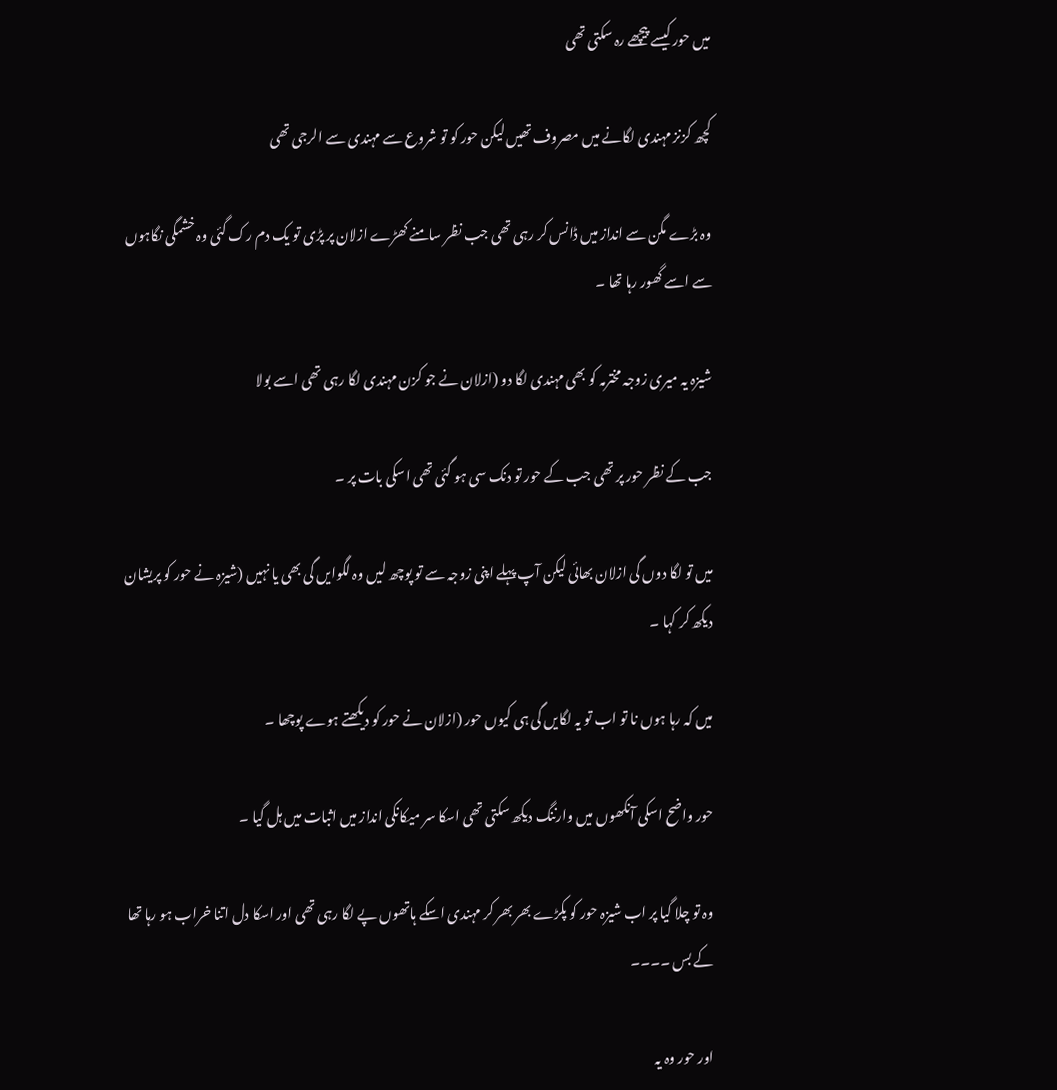میں حور کیسے پیچھے رہ سکتی تھی

کچھ کزنز مہندی لگانے میں مصروف تھیں لیکن حور کو تو شروع سے مہندی سے الرجی تھی

وہ بڑے مگن سے انداز میں ڈانس کر رہی تھی جب نظر سامنے کھڑے ازلان پر پڑی تو یک دم رک گئی وہ خشمگی نگاہوں سے اسے گھور رہا تھا ۔

شیزہ یہ میری زوجہ مخترمہ کو بھی مہندی لگا دو (ازلان نے جو کزن مہندی لگا رہی تھی اسے بولا

جب کے نظر حور پر تھی جب کے حور تو دنک سی ہو گئی تھی اسکی بات پر ۔

میں تو لگا دوں گی ازلان بھائی لیکن آپ پہلے اپنی زوجہ سے تو پوچھ لیں وہ لگوایں گی بھی یا نہیں (شیزہ نے حور کو پریشان دیکھ کر کہا ۔

میں کہ رہا ہوں نا تو اب تو یہ لگایں گی ہی کیوں حور (ازلان نے حور کو دیکھتے ہوے پوچھا ۔

حور واضح اسکی آنکھوں میں وارننگ دیکھ سکتی تھی اسکا سر میکانکی انداز میں اثبات میں ہل گیا ۔

وہ تو چلا گیا پر اب شیزہ حور کو پکڑے بھر بھر کر مہندی اسکے ہاتھوں پے لگا رہی تھی اور اسکا دل اتنا خراب ہو رہا تھا کے بس ۔۔۔۔

اور حور وہ یہ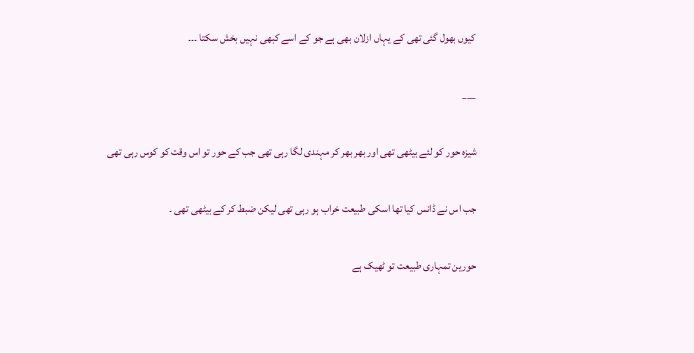کیوں بھول گئی تھی کے یہاں ازلان بھی ہے جو کے اسے کبھی نہیں بخش سکتا ۔۔۔

___

شیزہ حور کو لئے بیٹھی تھی اور بھر بھر کر مہندی لگا رہی تھی جب کے حور تو اس وقت کو کوس رہی تھی

جب اس نے ڈانس کیا تھا اسکی طبیعت خراب ہو رہی تھی لیکن ضبط کر کے بیٹھی تھی ۔

حورین تمہاری طبیعت تو ٹھیک ہے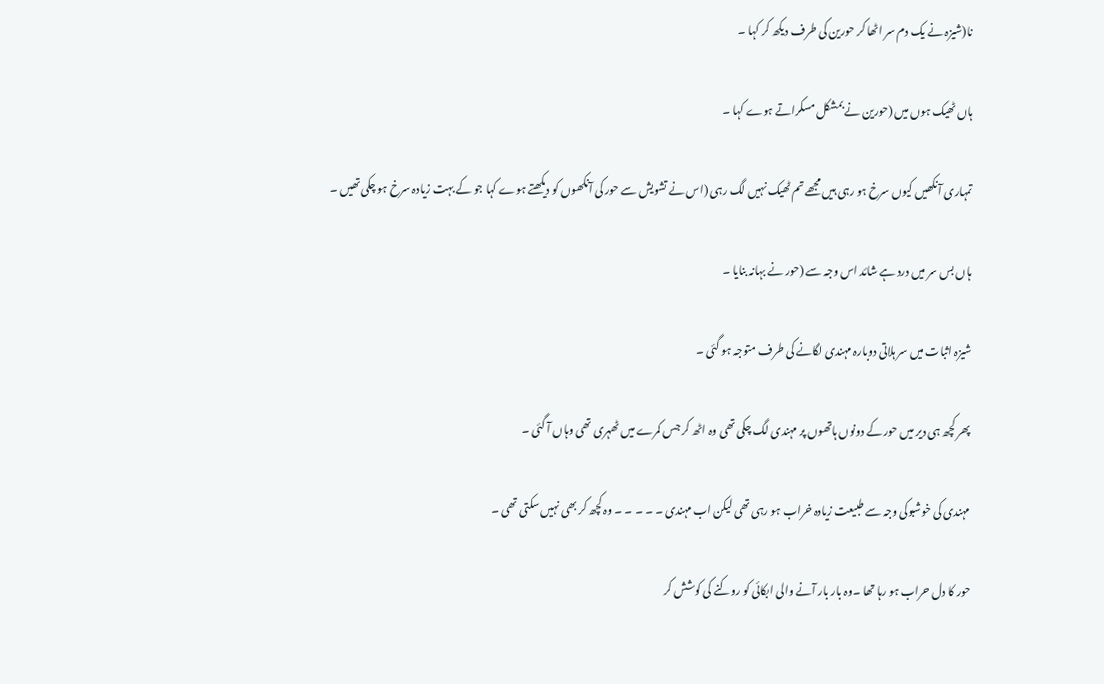نا(شیزہ نے یک دم سر اٹھا کر حورین کی طرف دیکھ کر کہا ۔

ہاں ٹھیک ہوں میں (حورین نے بمشکل مسکراتے ہوے کہا ۔

تمہاری آنکھیں کیوں سرخ ہو رہی ہیں مجھے تم ٹھیک نہیں لگ رہی (اس نے تشویش سے حور کی آنکھوں کو دیکھتے ہوے کہا جو کے بہت زیادہ سرخ ہو چکی تھیں ۔

ہاں بس سر میں درد ہے شائد اس وجہ سے (حور نے بہانہ بنایا ۔

شیزہ اثبات میں سر ہلاتی دوبارہ مہندی لگانے کی طرف متوجہ ہو گئی ۔

پھر کچھ ہی دیر میں حور کے دونوں ہاتھوں پر مہندی لگ چکی تھی وہ اٹھ کر جس کمرے میں ٹھہری تھی وہاں آ گئی ۔

مہندی کی خوشبوکی وجہ سے طبیعت زیادہ خراب ہو رہی تھی لیکن اب مہندی ۔ ۔ ۔ ۔ ۔ وہ کچھ کر بھی نہیں سکتی تھی ۔

حور کا دل حراب ہو رہا تھا ۔وہ بار بار آنے والی ابکائی کو روکنے کی کوشش کر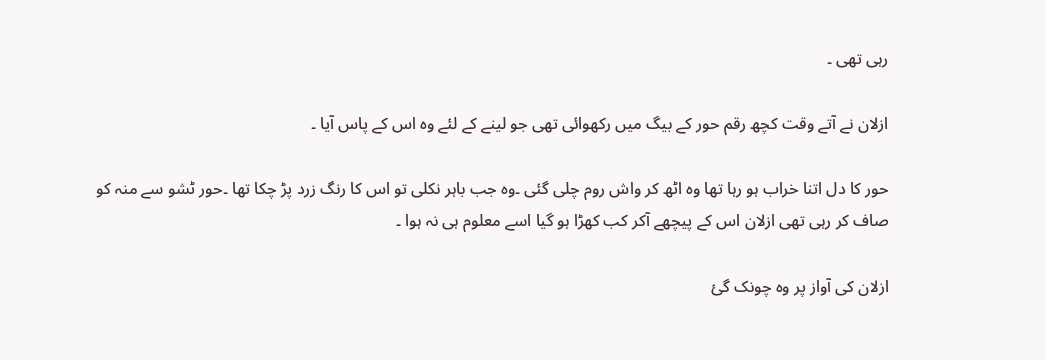رہی تھی ۔

ازلان نے آتے وقت کچھ رقم حور کے بیگ میں رکھوائی تھی جو لینے کے لئے وہ اس کے پاس آیا ۔

حور کا دل اتنا خراب ہو رہا تھا وہ اٹھ کر واش روم چلی گئی ۔وہ جب باہر نکلی تو اس کا رنگ زرد پڑ چکا تھا ۔حور ٹشو سے منہ کو صاف کر رہی تھی ازلان اس کے پیچھے آکر کب کھڑا ہو گیا اسے معلوم ہی نہ ہوا ۔

ازلان کی آواز پر وہ چونک گئ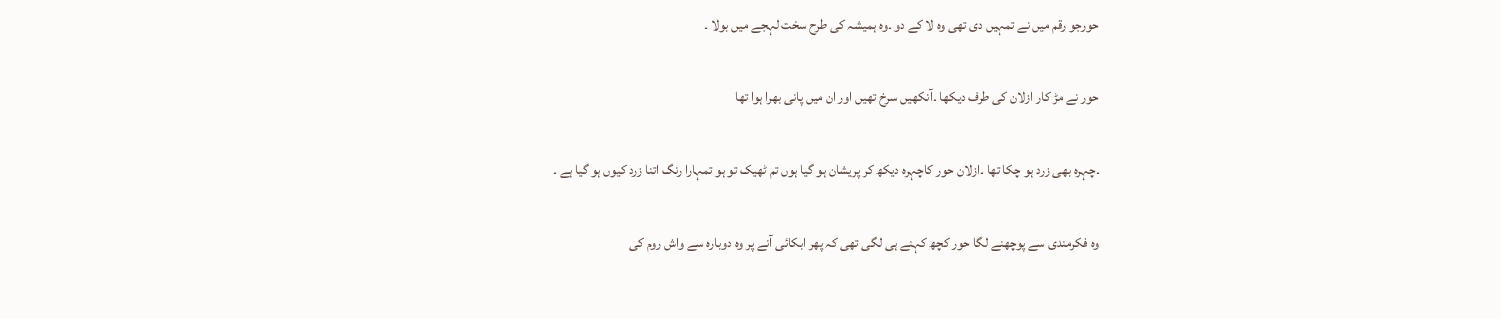حورجو رقم میں نے تمہیں دی تھی وہ لا کے دو ۔وہ ہمیشہ کی طرح سخت لہجے میں بولا ۔

حور نے مڑ کار ازلان کی طرف دیکھا ۔آنکھیں سرخ تھیں اور ان میں پانی بھرا ہوا تھا

۔چہرہ بھی زرد ہو چکا تھا ۔ازلان حور کاچہرہ دیکھ کر پریشان ہو گیا ہوں تم ٹھیک تو ہو تمہارا رنگ اتنا زرد کیوں ہو گیا ہے ۔

وہ فکرمندی سے پوچھنے لگا حور کچھ کہنے ہی لگی تھی کہ پھر ابکائی آنے پر وہ دوبارہ سے واش روم کی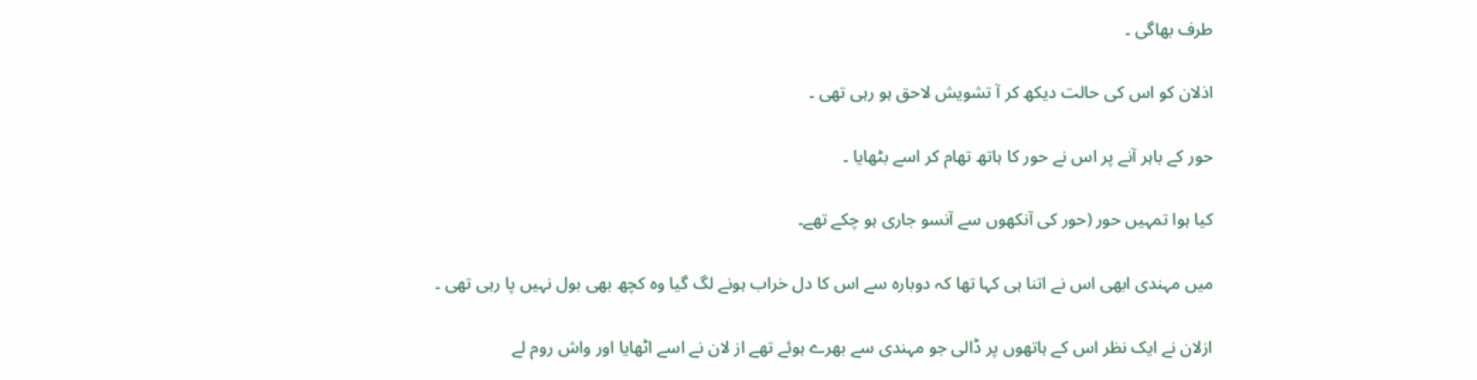طرف بھاگی ۔

اذلان کو اس کی حالت دیکھ کر آ تشویش لاحق ہو رہی تھی ۔

حور کے باہر آنے پر اس نے حور کا ہاتھ تھام کر اسے بٹھایا ۔

کیا ہوا تمہیں حور (حور کی آنکھوں سے آنسو جاری ہو چکے تھے۔

میں مہندی ابھی اس نے اتنا ہی کہا تھا کہ دوبارہ سے اس کا دل خراب ہونے لگ گیا وہ کچھ بھی بول نہیں پا رہی تھی ۔

ازلان نے ایک نظر اس کے ہاتھوں پر ڈالی جو مہندی سے بھرے ہوئے تھے از لان نے اسے اٹھایا اور واش روم لے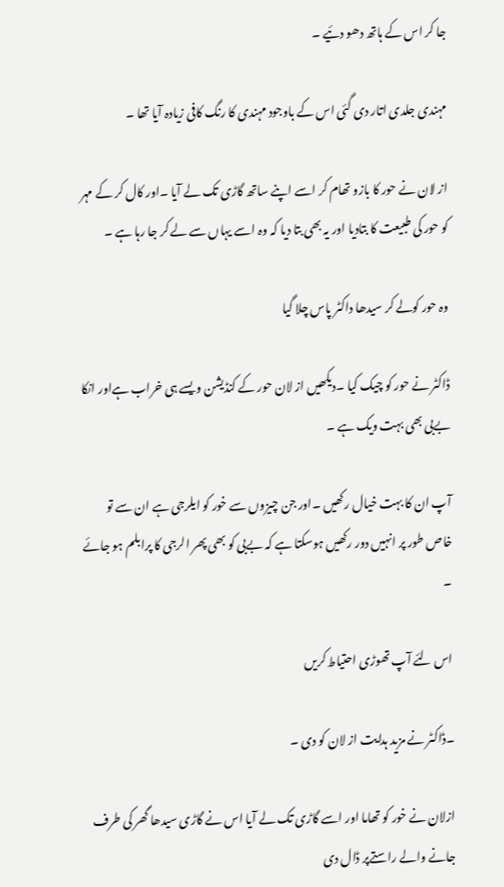جا کر اس کے ہاتھ دھو دئیے ۔

مہندی جلدی اتار دی گئی اس کے باوجود مہندی کا رنگ کافی زیادہ آیا تھا ۔

از لان نے حور کا بازو تھام کر اسے اپنے ساتھ گاڑی تک لے آیا ۔اور کال کر کے مہر کو حور کی طبیعت کا بتادیا اور یہ بھی بتا دیا کہ وہ اسے یہاں سے لے کر جا رہا ہے ۔

وہ حور کولے کر سیدھا داکٹر پاس چلا گیا

ڈاکٹر نے حور کو چیک کیا ۔دیکھیں از لان حور کے کنڈیشن ویسے ہی خراب ہےاور انکا بےبی بھی بہت ویک ہے ۔

آپ ان کا بہت خیال رکھیں ۔اور جن چیزوں سے خور کو ایلرجی ہے ان سے تو خاص طور پر انہیں دور رکھیں ہوسکتا ہے کہ بےبی کو بھی پھر الرجی کا پرابلم ہو جائے ۔

اس لئے آپ تھوڑی احتیاط کریں

۔ڈاکٹر نے مزید ہدایت از لان کو دی ۔

ازلان نے خور کو تھاما اور اسے گاڑی تک لے آیا اس نے گاڑی سیدھا گھر کی طرف جانے والے راستےپر ڈال دی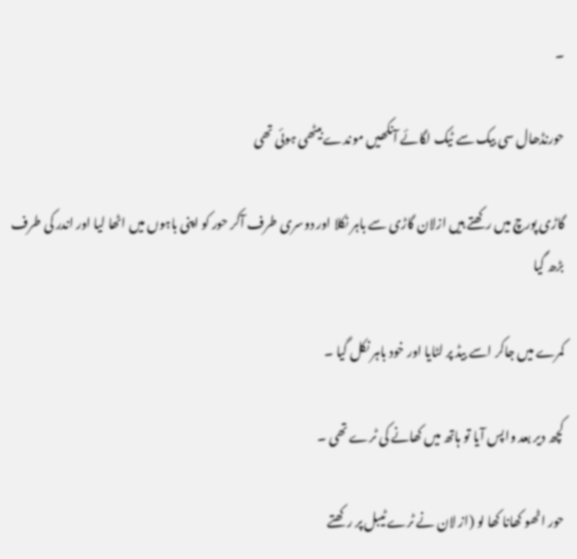۔

حورنڈھال سی بیک سے ٹیک لگائے آنکھیں موندے بیٹھی ہوئی تھی

گاڑی پورچ میں رکھتے ہیں ازلان گاڑی سے باہر نکلا اور دوسری طرف آکر حور کو اپنی باہوں میں اٹھا لیا اور اندر کی طرف بڑھ گیا

کمرے میں جاکر اسے بیڈ پر لٹایا اور خود باہر نکل گیا ۔

کچھ دیر بعد واپس آیا تو ہاتھ میں کھانے کی ٹرے تھی ۔

حور اٹھو کھانا کھا لو (از لان نے ٹرے ٹیبل پر رکھتے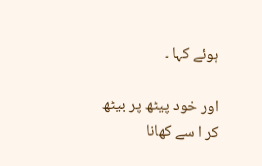ہوئے کہا ۔

اور خود پیٹھ پر بیٹھ کر ا سے کھانا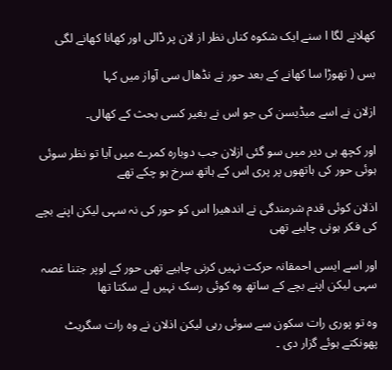کھلانے لگا ا سنے ایک شکوہ کناں نظر از لان پر ڈالی اور کھانا کھانے لگی

بس ( تھوڑا سا کھانے کے بعد حور نے نڈھال سی آواز میں کہا

ازلان نے اسے میڈیسن کی جو اس نے بغیر کسی بحث کے کھالی۔

اور کچھ ہی دیر میں سو گئی ازلان جب دوبارہ کمرے میں آیا تو نظر سوئی ہوئی حور کی ہاتھوں پر پری اس کے ہاتھ سرخ ہو چکے تھے

اذلان کوئی قدم شرمندگی نے اندھیرا اس کو حور کی نہ سہی لیکن اپنے بچے کی فکر ہونی چاہیے تھی

اور اسے ایسی احمقانہ حرکت نہیں کرنی چاہیے تھی حور کے اوپر جتنا غصہ سہی لیکن اپنے بچے کے ساتھ وہ کوئی رسک نہیں لے سکتا تھا

وہ تو پوری رات سکون سے سوئی رہی لیکن اذلان نے وہ رات سگریٹ پھونکتے ہوئے گزار دی ۔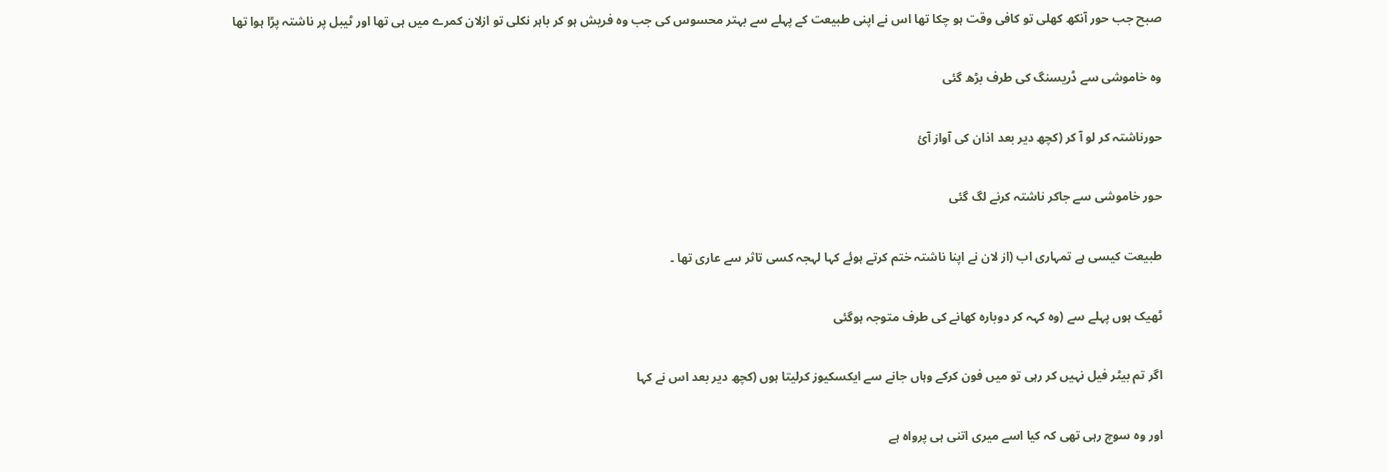صبح جب حور آنکھ کھلی تو کافی وقت ہو چکا تھا اس نے اپنی طبیعت کے پہلے سے بہتر محسوس کی جب وہ فریش ہو کر باہر نکلی تو ازلان کمرے میں ہی تھا اور ٹیبل پر ناشتہ پڑا ہوا تھا

وہ خاموشی سے ڈریسنگ کی طرف بڑھ گئی

حورناشتہ کر لو آ کر (کچھ دیر بعد اذان کی آواز آئ

حور خاموشی سے جاکر ناشتہ کرنے لگ گئی

طبیعت کیسی ہے تمہاری اب (از لان نے اپنا ناشتہ ختم کرتے ہوئے کہا لہجہ کسی تاثر سے عاری تھا ۔

ٹھیک ہوں پہلے سے (وہ کہہ کر دوبارہ کھانے کی طرف متوجہ ہوگئی

اگر تم بیٹر فیل نہیں کر رہی تو میں فون کرکے وہاں جانے سے ایکسکیوز کرلیتا ہوں (کچھ دیر بعد اس نے کہا

اور وہ سوچ رہی تھی کہ کیا اسے میری اتنی ہی پرواہ ہے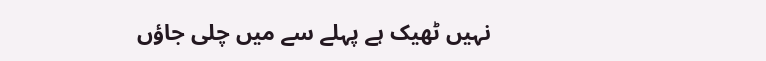نہیں ٹھیک ہے پہلے سے میں چلی جاؤں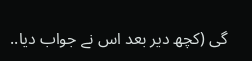گی (کچھ دیر بعد اس نے جواب دیا..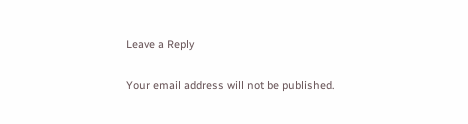Leave a Reply

Your email address will not be published.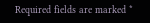Required fields are marked *